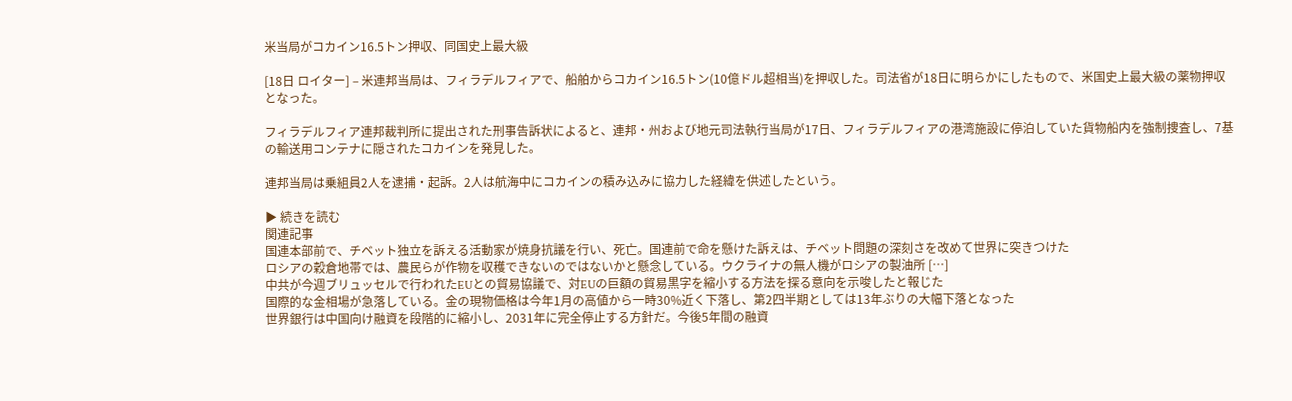米当局がコカイン16.5トン押収、同国史上最大級

[18日 ロイター] – 米連邦当局は、フィラデルフィアで、船舶からコカイン16.5トン(10億ドル超相当)を押収した。司法省が18日に明らかにしたもので、米国史上最大級の薬物押収となった。

フィラデルフィア連邦裁判所に提出された刑事告訴状によると、連邦・州および地元司法執行当局が17日、フィラデルフィアの港湾施設に停泊していた貨物船内を強制捜査し、7基の輸送用コンテナに隠されたコカインを発見した。

連邦当局は乗組員2人を逮捕・起訴。2人は航海中にコカインの積み込みに協力した経緯を供述したという。

▶ 続きを読む
関連記事
国連本部前で、チベット独立を訴える活動家が焼身抗議を行い、死亡。国連前で命を懸けた訴えは、チベット問題の深刻さを改めて世界に突きつけた
ロシアの穀倉地帯では、農民らが作物を収穫できないのではないかと懸念している。ウクライナの無人機がロシアの製油所 […]
中共が今週ブリュッセルで行われたEUとの貿易協議で、対EUの巨額の貿易黒字を縮小する方法を探る意向を示唆したと報じた
国際的な金相場が急落している。金の現物価格は今年1月の高値から一時30%近く下落し、第2四半期としては13年ぶりの大幅下落となった
世界銀行は中国向け融資を段階的に縮小し、2031年に完全停止する方針だ。今後5年間の融資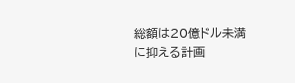総額は20億ドル未満に抑える計画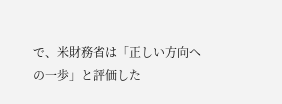で、米財務省は「正しい方向への一歩」と評価した